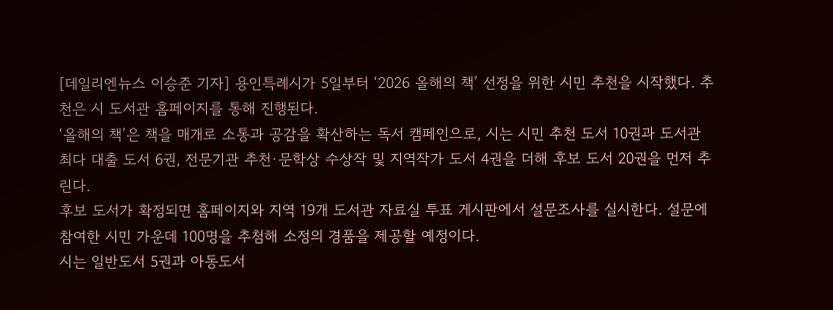[데일리엔뉴스 이승준 기자] 용인특례시가 5일부터 ‘2026 올해의 책’ 선정을 위한 시민 추천을 시작했다. 추천은 시 도서관 홈페이지를 통해 진행된다.
‘올해의 책’은 책을 매개로 소통과 공감을 확산하는 독서 캠페인으로, 시는 시민 추천 도서 10권과 도서관 최다 대출 도서 6권, 전문기관 추천·문학상 수상작 및 지역작가 도서 4권을 더해 후보 도서 20권을 먼저 추린다.
후보 도서가 확정되면 홈페이지와 지역 19개 도서관 자료실 투표 게시판에서 설문조사를 실시한다. 설문에 참여한 시민 가운데 100명을 추첨해 소정의 경품을 제공할 예정이다.
시는 일반도서 5권과 아동도서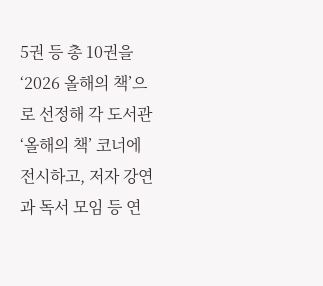5권 등 총 10권을 ‘2026 올해의 책’으로 선정해 각 도서관 ‘올해의 책’ 코너에 전시하고, 저자 강연과 독서 모임 등 연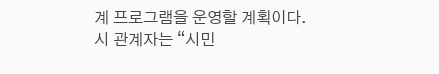계 프로그램을 운영할 계획이다.
시 관계자는 “시민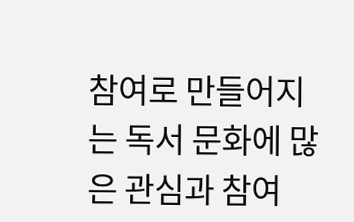참여로 만들어지는 독서 문화에 많은 관심과 참여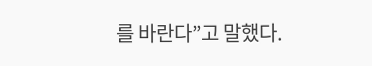를 바란다”고 말했다.